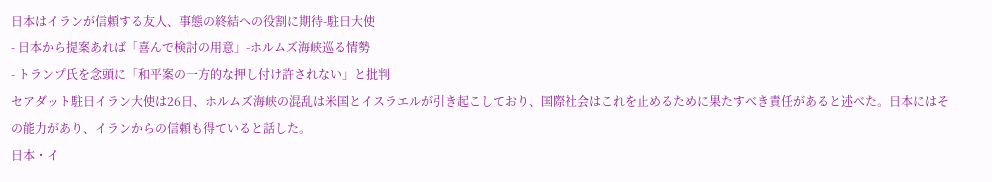日本はイランが信頼する友人、事態の終結への役割に期待-駐日大使
- 日本から提案あれば「喜んで検討の用意」-ホルムズ海峡巡る情勢
- トランプ氏を念頭に「和平案の一方的な押し付け許されない」と批判
セアダット駐日イラン大使は26日、ホルムズ海峡の混乱は米国とイスラエルが引き起こしており、国際社会はこれを止めるために果たすべき責任があると述べた。日本にはその能力があり、イランからの信頼も得ていると話した。
日本・イ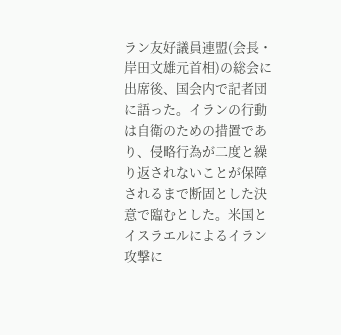ラン友好議員連盟(会長・岸田文雄元首相)の総会に出席後、国会内で記者団に語った。イランの行動は自衛のための措置であり、侵略行為が二度と繰り返されないことが保障されるまで断固とした決意で臨むとした。米国とイスラエルによるイラン攻撃に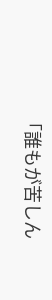「誰もが苦しん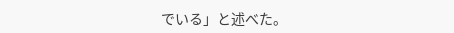でいる」と述べた。